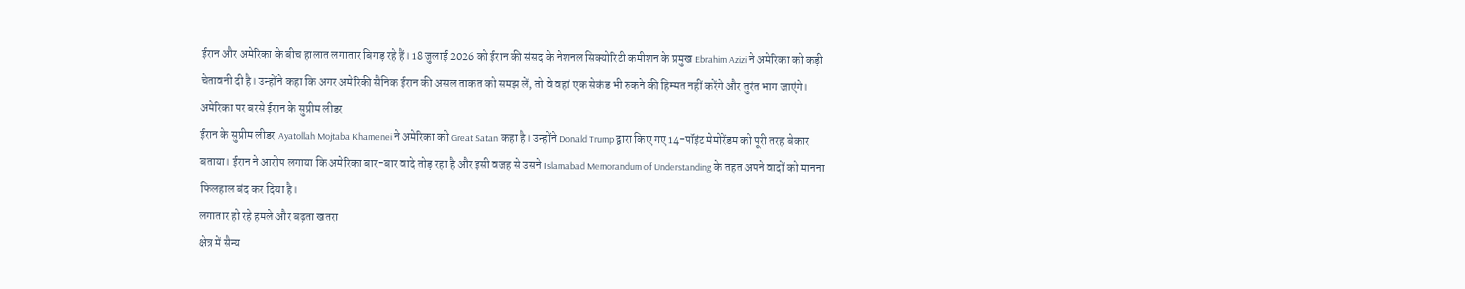ईरान और अमेरिका के बीच हालात लगातार बिगड़ रहे हैं। 18 जुलाई 2026 को ईरान की संसद के नेशनल सिक्योरिटी कमीशन के प्रमुख Ebrahim Azizi ने अमेरिका को कड़ी चेतावनी दी है। उन्होंने कहा कि अगर अमेरिकी सैनिक ईरान की असल ताकत को समझ लें, तो वे वहां एक सेकंड भी रुकने की हिम्मत नहीं करेंगे और तुरंत भाग जाएंगे।
अमेरिका पर बरसे ईरान के सुप्रीम लीडर
ईरान के सुप्रीम लीडर Ayatollah Mojtaba Khamenei ने अमेरिका को Great Satan कहा है। उन्होंने Donald Trump द्वारा किए गए 14-पॉइंट मेमोरेंडम को पूरी तरह बेकार बताया। ईरान ने आरोप लगाया कि अमेरिका बार-बार वादे तोड़ रहा है और इसी वजह से उसने Islamabad Memorandum of Understanding के तहत अपने वादों को मानना फिलहाल बंद कर दिया है।
लगातार हो रहे हमले और बढ़ता खतरा
क्षेत्र में सैन्य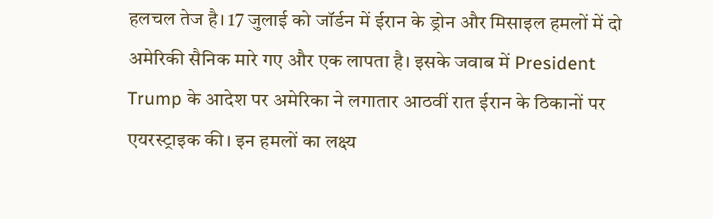हलचल तेज है। 17 जुलाई को जॉर्डन में ईरान के ड्रोन और मिसाइल हमलों में दो अमेरिकी सैनिक मारे गए और एक लापता है। इसके जवाब में President Trump के आदेश पर अमेरिका ने लगातार आठवीं रात ईरान के ठिकानों पर एयरस्ट्राइक की। इन हमलों का लक्ष्य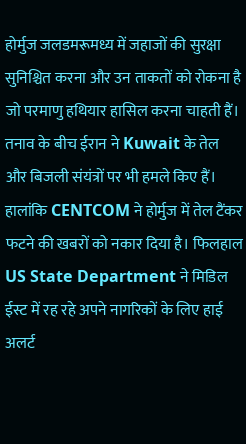होर्मुज जलडमरूमध्य में जहाजों की सुरक्षा सुनिश्चित करना और उन ताकतों को रोकना है जो परमाणु हथियार हासिल करना चाहती हैं।
तनाव के बीच ईरान ने Kuwait के तेल और बिजली संयंत्रों पर भी हमले किए हैं। हालांकि CENTCOM ने होर्मुज में तेल टैंकर फटने की खबरों को नकार दिया है। फिलहाल US State Department ने मिडिल ईस्ट में रह रहे अपने नागरिकों के लिए हाई अलर्ट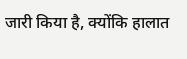जारी किया है, क्योंकि हालात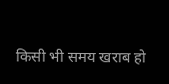किसी भी समय खराब हो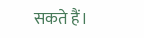सकते हैं।